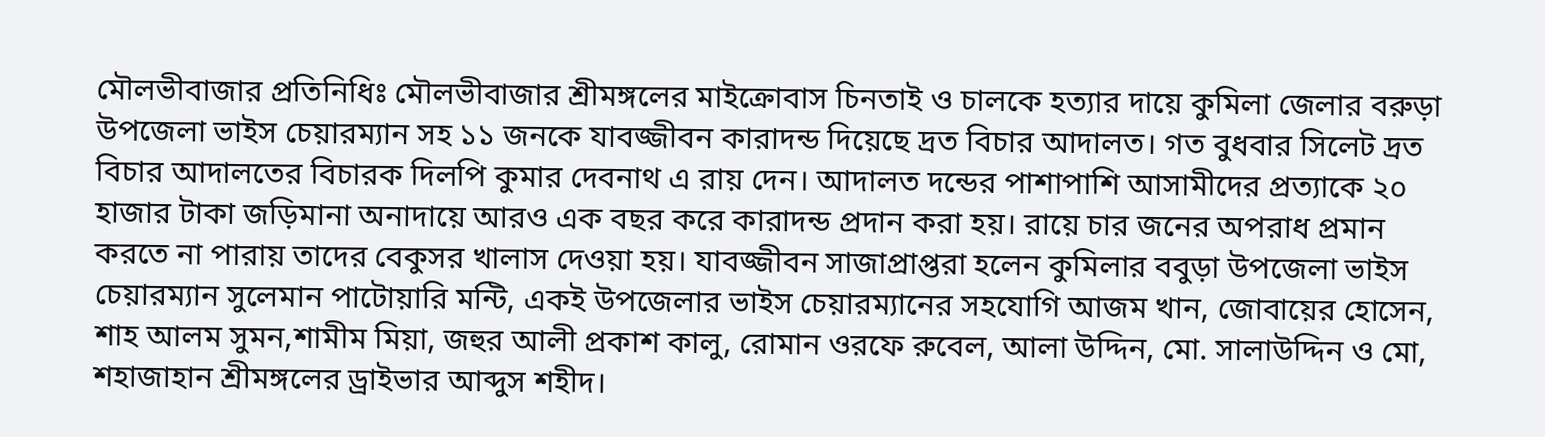মৌলভীবাজার প্রতিনিধিঃ মৌলভীবাজার শ্রীমঙ্গলের মাইক্রোবাস চিনতাই ও চালকে হত্যার দায়ে কুমিলা জেলার বরুড়া উপজেলা ভাইস চেয়ারম্যান সহ ১১ জনকে যাবজ্জীবন কারাদন্ড দিয়েছে দ্রত বিচার আদালত। গত বুধবার সিলেট দ্রত বিচার আদালতের বিচারক দিলপি কুমার দেবনাথ এ রায় দেন। আদালত দন্ডের পাশাপাশি আসামীদের প্রত্যাকে ২০ হাজার টাকা জড়িমানা অনাদায়ে আরও এক বছর করে কারাদন্ড প্রদান করা হয়। রায়ে চার জনের অপরাধ প্রমান করতে না পারায় তাদের বেকুসর খালাস দেওয়া হয়। যাবজ্জীবন সাজাপ্রাপ্তরা হলেন কুমিলার ববুড়া উপজেলা ভাইস চেয়ারম্যান সুলেমান পাটোয়ারি মন্টি, একই উপজেলার ভাইস চেয়ারম্যানের সহযোগি আজম খান, জোবায়ের হোসেন, শাহ আলম সুমন,শামীম মিয়া, জহুর আলী প্রকাশ কালু, রোমান ওরফে রুবেল, আলা উদ্দিন, মো. সালাউদ্দিন ও মো, শহাজাহান শ্রীমঙ্গলের ড্রাইভার আব্দুস শহীদ।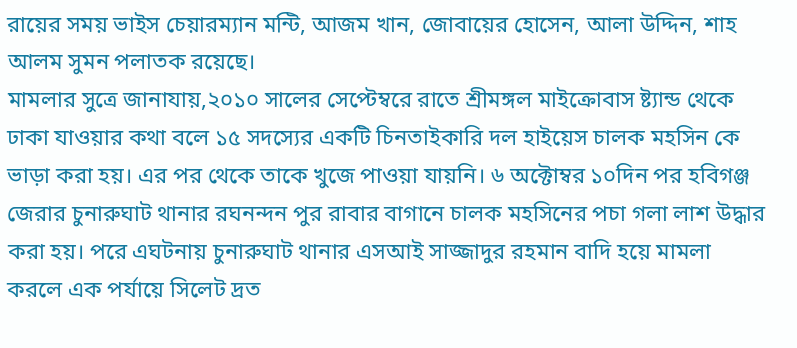রায়ের সময় ভাইস চেয়ারম্যান মন্টি, আজম খান, জোবায়ের হোসেন, আলা উদ্দিন, শাহ আলম সুমন পলাতক রয়েছে।
মামলার সুত্রে জানাযায়,২০১০ সালের সেপ্টেম্বরে রাতে শ্রীমঙ্গল মাইক্রোবাস ষ্ট্যান্ড থেকে ঢাকা যাওয়ার কথা বলে ১৫ সদস্যের একটি চিনতাইকারি দল হাইয়েস চালক মহসিন কে ভাড়া করা হয়। এর পর থেকে তাকে খুজে পাওয়া যায়নি। ৬ অক্টোম্বর ১০দিন পর হবিগঞ্জ জেরার চুনারুঘাট থানার রঘনন্দন পুর রাবার বাগানে চালক মহসিনের পচা গলা লাশ উদ্ধার করা হয়। পরে এঘটনায় চুনারুঘাট থানার এসআই সাজ্জাদুর রহমান বাদি হয়ে মামলা করলে এক পর্যায়ে সিলেট দ্রত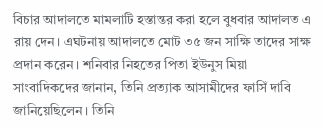বিচার আদালতে মামলাটি হস্তান্তর করা হলে বুধবার আদালত এ রায় দেন। এঘটনায় আদালতে মোট ৩৫ জন সাক্ষি তাদের সাক্ষ প্রদান করেন। শনিবার নিহতের পিতা ইউনুস মিয়া সাংবাদিকদের জানান, তিনি প্রত্যাক আসামীদের ফাসিঁ দাবি জানিয়েছিলেন। তিনি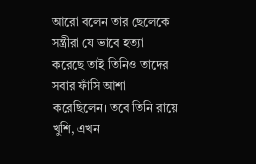আরো বলেন তার ছেলেকে সন্ত্রীরা যে ভাবে হত্যা করেছে তাই তিনিও তাদের সবার ফাঁসি আশা করেছিলেন। তবে তিনি রায়ে খুশি, এখন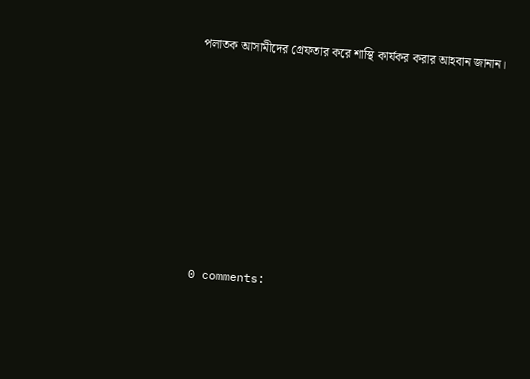পলাতক আসামীদের গ্রেফতার করে শাস্থি কার্যকর করার আহবান জানান।









0 comments: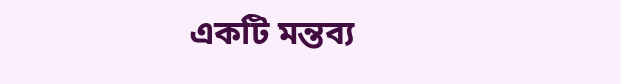একটি মন্তব্য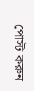পোস্ট করুন